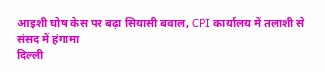आइशी घोष केस पर बढ़ा सियासी बवाल, CPI कार्यालय में तलाशी से संसद में हंगामा
दिल्ली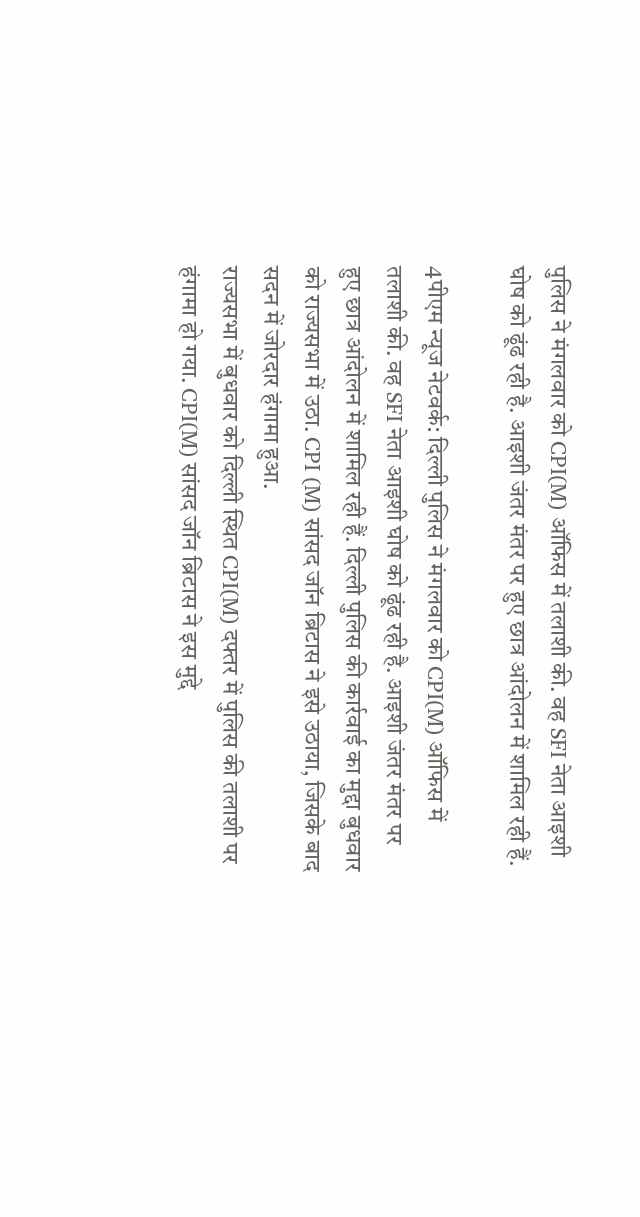पुलिस ने मंगलवार को CPI(M) ऑफिस में तलाशी की. वह SFI नेता आइशी घोष को ढूंढ रही है. आइशी जंतर मंतर पर हुए छात्र आंदोलन में शामिल रही हैं.

4पीएम न्यूज नेटवर्क: दिल्ली पुलिस ने मंगलवार को CPI(M) ऑफिस में तलाशी की. वह SFI नेता आइशी घोष को ढूंढ रही है. आइशी जंतर मंतर पर हुए छात्र आंदोलन में शामिल रही हैं. दिल्ली पुलिस की कार्रवाई का मुद्दा बुधवार को राज्यसभा में उठा. CPI (M) सांसद जॉन ब्रिटास ने इसे उठाया, जिसके बाद सदन में जोरदार हंगामा हुआ.
राज्यसभा में बुधवार को दिल्ली स्थित CPI(M) दफ्तर में पुलिस की तलाशी पर हंगामा हो गया. CPI(M) सांसद जॉन ब्रिटास ने इस मुद्दे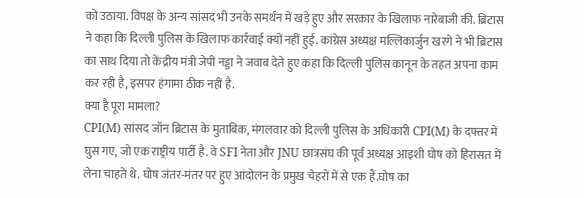को उठाया. विपक्ष के अन्य सांसद भी उनके समर्थन में खड़े हुए और सरकार के खिलाफ नारेबाजी की. ब्रिटास ने कहा कि दिल्ली पुलिस के खिलाफ कार्रवाई क्यों नहीं हुई. कांग्रेस अध्यक्ष मल्लिकार्जुन खरगे ने भी ब्रिटास का साथ दिया तो केंद्रीय मंत्री जेपी नड्डा ने जवाब देते हुए कहा कि दिल्ली पुलिस कानून के तहत अपना काम कर रही है, इसपर हंगामा ठीक नहीं है.
क्या है पूरा मामला?
CPI(M) सांसद जॉन ब्रिटास के मुताबिक, मंगलवार को दिल्ली पुलिस के अधिकारी CPI(M) के दफ्तर में घुस गए, जो एक राष्ट्रीय पार्टी है. वे SFI नेता और JNU छात्रसंघ की पूर्व अध्यक्ष आइशी घोष को हिरासत में लेना चाहते थे. घोष जंतर-मंतर पर हुए आंदोलन के प्रमुख चेहरों में से एक हैं.घोष का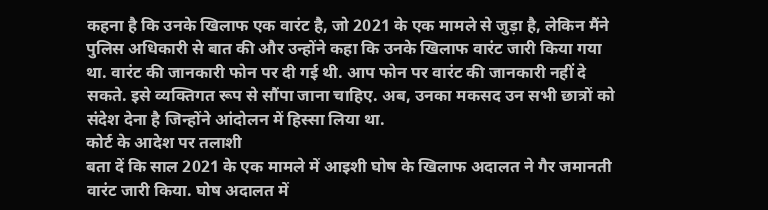कहना है कि उनके खिलाफ एक वारंट है, जो 2021 के एक मामले से जुड़ा है, लेकिन मैंने पुलिस अधिकारी से बात की और उन्होंने कहा कि उनके खिलाफ वारंट जारी किया गया था. वारंट की जानकारी फोन पर दी गई थी. आप फोन पर वारंट की जानकारी नहीं दे सकते. इसे व्यक्तिगत रूप से सौंपा जाना चाहिए. अब, उनका मकसद उन सभी छात्रों को संदेश देना है जिन्होंने आंदोलन में हिस्सा लिया था.
कोर्ट के आदेश पर तलाशी
बता दें कि साल 2021 के एक मामले में आइशी घोष के खिलाफ अदालत ने गैर जमानती वारंट जारी किया. घोष अदालत में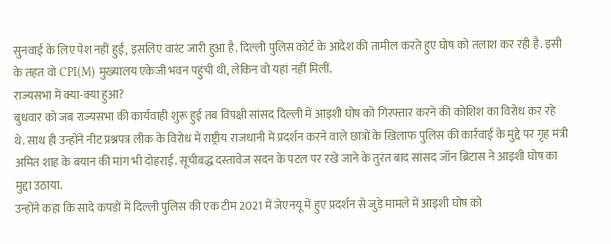सुनवाई के लिए पेश नहीं हुईं, इसलिए वारंट जारी हुआ है. दिल्ली पुलिस कोर्ट के आदेश की तामील करते हुए घोष को तलाश कर रही है. इसी के तहत वो CPI(M) मुख्यालय एकेजी भवन पहुंची थी, लेकिन वो यहां नहीं मिलीं.
राज्यसभा में क्या-क्या हुआ?
बुधवार को जब राज्यसभा की कार्यवाही शुरू हुई तब विपक्षी सांसद दिल्ली में आइशी घोष को गिरफ्तार करने की कोशिश का विरोध कर रहे थे. साथ ही उन्होंने नीट प्रश्नपत्र लीक के विरोध में राष्ट्रीय राजधानी में प्रदर्शन करने वाले छात्रों के खिलाफ पुलिस की कार्रवाई के मुद्दे पर गृह मंत्री अमित शाह के बयान की मांग भी दोहराई. सूचीबद्ध दस्तावेज सदन के पटल पर रखे जाने के तुरंत बाद सांसद जॉन ब्रिटास ने आइशी घोष का मुद्दा उठाया.
उन्होंने कहा कि सादे कपड़ों में दिल्ली पुलिस की एक टीम 2021 में जेएनयू में हुए प्रदर्शन से जुड़े मामले में आइशी घोष को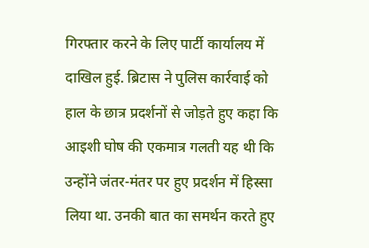गिरफ्तार करने के लिए पार्टी कार्यालय में दाखिल हुई. ब्रिटास ने पुलिस कार्रवाई को हाल के छात्र प्रदर्शनों से जोड़ते हुए कहा कि आइशी घोष की एकमात्र गलती यह थी कि उन्होंने जंतर-मंतर पर हुए प्रदर्शन में हिस्सा लिया था. उनकी बात का समर्थन करते हुए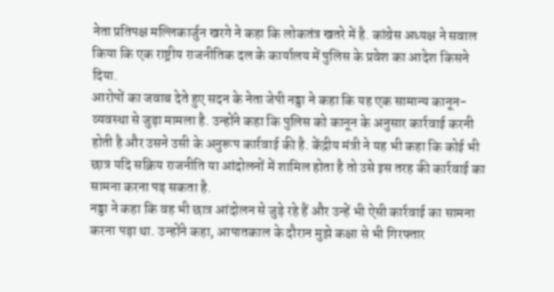नेता प्रतिपक्ष मल्लिकार्जुन खरगे ने कहा कि लोकतंत्र खतरे में है. कांग्रेस अध्यक्ष ने सवाल किया कि एक राष्ट्रीय राजनीतिक दल के कार्यालय में पुलिस के प्रवेश का आदेश किसने दिया.
आरोपों का जवाब देते हुए सदन के नेता जेपी नड्डा ने कहा कि यह एक सामान्य कानून-व्यवस्था से जुड़ा मामला है. उन्होंने कहा कि पुलिस को कानून के अनुसार कार्रवाई करनी होती है और उसने उसी के अनुरूप कार्रवाई की है. केंद्रीय मंत्री ने यह भी कहा कि कोई भी छात्र यदि सक्रिय राजनीति या आंदोलनों में शामिल होता है तो उसे इस तरह की कार्रवाई का सामना करना पड़ सकता है.
नड्डा ने कहा कि वह भी छात्र आंदोलन से जुड़े रहे हैं और उन्हें भी ऐसी कार्रवाई का सामना करना पड़ा था. उन्होंने कहा, आपातकाल के दौरान मुझे कक्षा से भी गिरफ्तार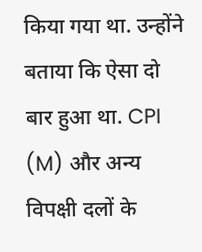किया गया था. उन्होंने बताया कि ऐसा दो बार हुआ था. CPI (M) और अन्य विपक्षी दलों के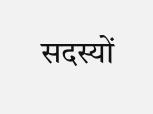सदस्यों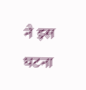ने इस घटना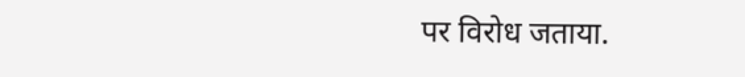पर विरोध जताया.